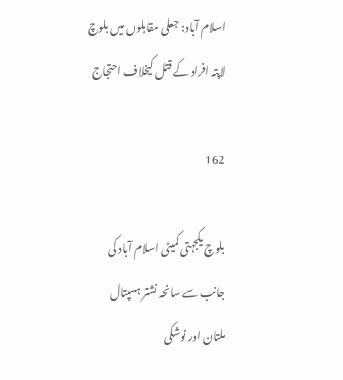اسلام آباد: جعلی مقابلوں میں بلوچ لاپتہ افراد کے قتل کیخلاف احتجاج

162

بلوچ یکجہتی کمیٹی اسلام آباد کی جانب سے سانحہ نشتر ہسپتال ملتان اور نوشکی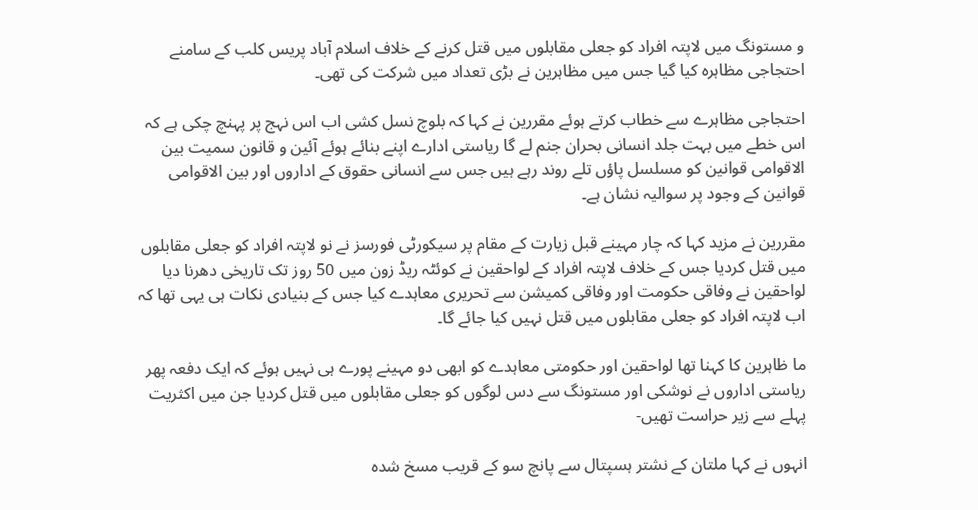و مستونگ میں لاپتہ افراد کو جعلی مقابلوں میں قتل کرنے کے خلاف اسلام آباد پریس کلب کے سامنے احتجاجی مظاہرہ کیا گیا جس میں مظاہرین نے بڑی تعداد میں شرکت کی تھی۔

احتجاجی مظاہرے سے خطاب کرتے ہوئے مقررین نے کہا کہ بلوچ نسل کشی اب اس نہج پر پہنچ چکی ہے کہ اس خطے میں بہت جلد انسانی بحران جنم لے گا ریاستی ادارے اپنے بنائے ہوئے آئین و قانون سمیت بین الاقوامی قوانین کو مسلسل پاؤں تلے روند رہے ہیں جس سے انسانی حقوق کے اداروں اور بین الاقوامی قوانین کے وجود پر سوالیہ نشان ہے۔

مقررین نے مزید کہا کہ چار مہینے قبل زیارت کے مقام پر سیکورٹی فورسز نے نو لاپتہ افراد کو جعلی مقابلوں میں قتل کردیا جس کے خلاف لاپتہ افراد کے لواحقین نے کوئٹہ ریڈ زون میں 50 روز تک تاریخی دھرنا دیا لواحقین نے وفاقی حکومت اور وفاقی کمیشن سے تحریری معاہدے کیا جس کے بنیادی نکات ہی یہی تھا کہ اب لاپتہ افراد کو جعلی مقابلوں میں قتل نہیں کیا جائے گا۔

ما ظاہرین کا کہنا تھا لواحقین اور حکومتی معاہدے کو ابھی دو مہینے پورے ہی نہیں ہوئے کہ ایک دفعہ پھر ریاستی اداروں نے نوشکی اور مستونگ سے دس لوگوں کو جعلی مقابلوں میں قتل کردیا جن میں اکثریت پہلے سے زیر حراست تھیں-

انہوں نے کہا ملتان کے نشتر ہسپتال سے پانچ سو کے قریب مسخ شدہ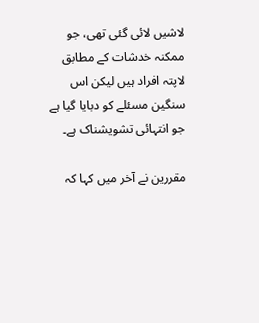لاشیں لائی گئی تھی، جو ممکنہ خدشات کے مطابق لاپتہ افراد ہیں لیکن اس سنگین مسئلے کو دبایا گیا ہے جو انتہائی تشویشناک ہے۔

مقررین نے آخر میں کہا کہ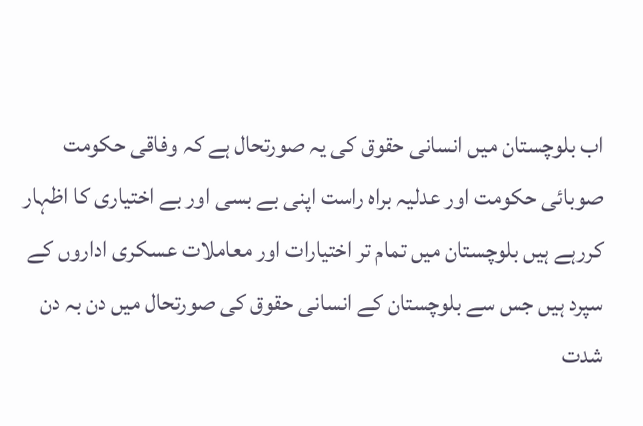اب بلوچستان میں انسانی حقوق کی یہ صورتحال ہے کہ وفاقی حکومت صوبائی حکومت اور عدلیہ براہ راست اپنی بے بسی اور بے اختیاری کا اظہار کررہے ہیں بلوچستان میں تمام تر اختیارات اور معاملات عسکری اداروں کے سپرد ہیں جس سے بلوچستان کے انسانی حقوق کی صورتحال میں دن بہ دن شدت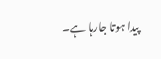پیدا ہوتا جارہا ہے۔